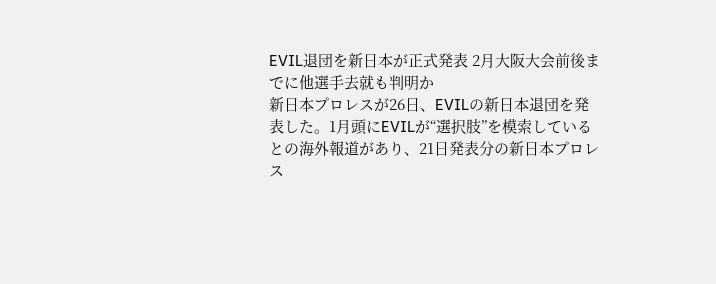EVIL退団を新日本が正式発表 2月大阪大会前後までに他選手去就も判明か
新日本プロレスが26日、EVILの新日本退団を発表した。1月頭にEVILが“選択肢”を模索しているとの海外報道があり、21日発表分の新日本プロレス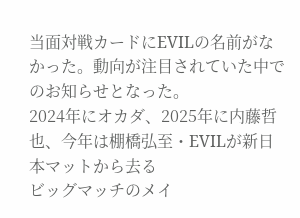当面対戦カードにEVILの名前がなかった。動向が注目されていた中でのお知らせとなった。
2024年にオカダ、2025年に内藤哲也、今年は棚橋弘至・EVILが新日本マットから去る
ビッグマッチのメイ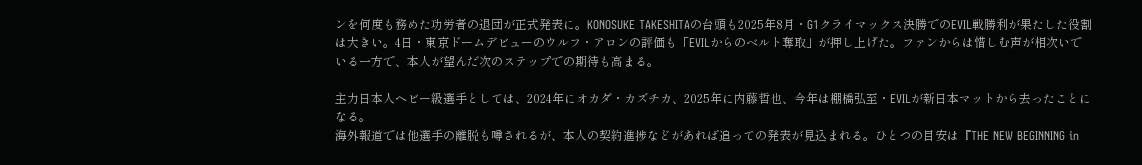ンを何度も務めた功労者の退団が正式発表に。KONOSUKE TAKESHITAの台頭も2025年8月・G1クライマックス決勝でのEVIL戦勝利が果たした役割は大きい。4日・東京ドームデビューのウルフ・アロンの評価も「EVILからのベルト奪取」が押し上げた。ファンからは惜しむ声が相次いでいる一方で、本人が望んだ次のステップでの期待も高まる。

主力日本人ヘビー級選手としては、2024年にオカダ・カズチカ、2025年に内藤哲也、今年は棚橋弘至・EVILが新日本マットから去ったことになる。
海外報道では他選手の離脱も噂されるが、本人の契約進捗などがあれば追っての発表が見込まれる。ひとつの目安は『THE NEW BEGINNING in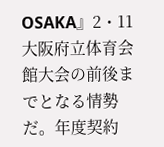OSAKA』2・11大阪府立体育会館大会の前後までとなる情勢だ。年度契約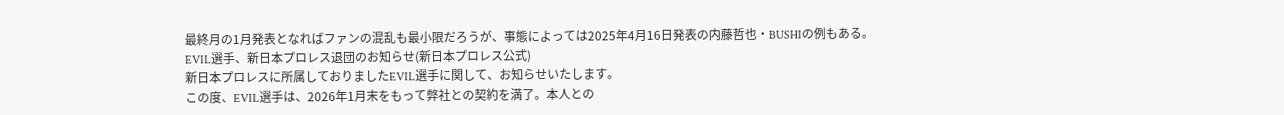最終月の1月発表となればファンの混乱も最小限だろうが、事態によっては2025年4月16日発表の内藤哲也・BUSHIの例もある。
EVIL選手、新日本プロレス退団のお知らせ(新日本プロレス公式)
新日本プロレスに所属しておりましたEVIL選手に関して、お知らせいたします。
この度、EVIL選手は、2026年1月末をもって弊社との契約を満了。本人との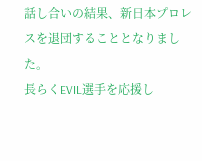話し合いの結果、新日本プロレスを退団することとなりました。
長らくEVIL選手を応援し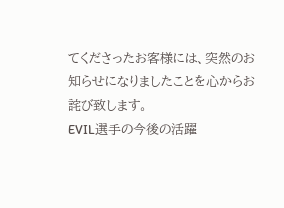てくださったお客様には、突然のお知らせになりましたことを心からお詫び致します。
EVIL選手の今後の活躍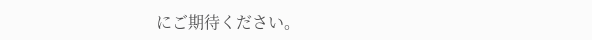にご期待ください。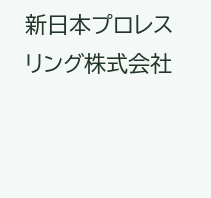新日本プロレスリング株式会社